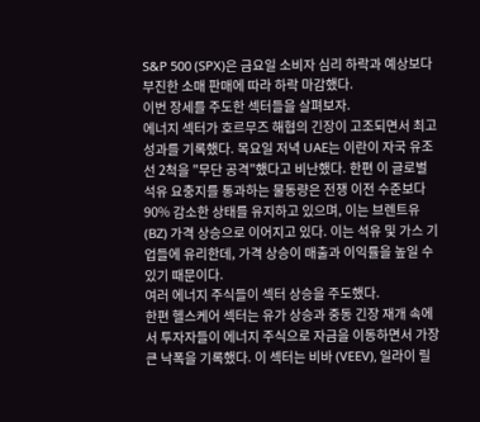S&P 500 (SPX)은 금요일 소비자 심리 하락과 예상보다 부진한 소매 판매에 따라 하락 마감했다.
이번 장세를 주도한 섹터들을 살펴보자.
에너지 섹터가 호르무즈 해협의 긴장이 고조되면서 최고 성과를 기록했다. 목요일 저녁 UAE는 이란이 자국 유조선 2척을 "무단 공격"했다고 비난했다. 한편 이 글로벌 석유 요충지를 통과하는 물동량은 전쟁 이전 수준보다 90% 감소한 상태를 유지하고 있으며, 이는 브렌트유(BZ) 가격 상승으로 이어지고 있다. 이는 석유 및 가스 기업들에 유리한데, 가격 상승이 매출과 이익률을 높일 수 있기 때문이다.
여러 에너지 주식들이 섹터 상승을 주도했다.
한편 헬스케어 섹터는 유가 상승과 중동 긴장 재개 속에서 투자자들이 에너지 주식으로 자금을 이동하면서 가장 큰 낙폭을 기록했다. 이 섹터는 비바 (VEEV), 일라이 릴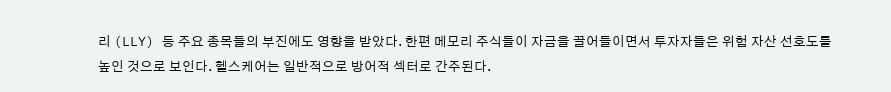리 (LLY) 등 주요 종목들의 부진에도 영향을 받았다. 한편 메모리 주식들이 자금을 끌어들이면서 투자자들은 위험 자산 선호도를 높인 것으로 보인다. 헬스케어는 일반적으로 방어적 섹터로 간주된다.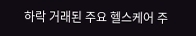하락 거래된 주요 헬스케어 주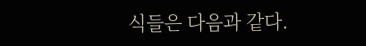식들은 다음과 같다.